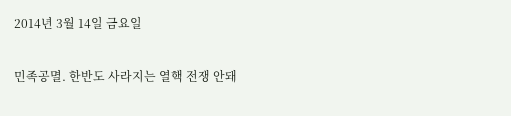2014년 3월 14일 금요일

민족공멸. 한반도 사라지는 열핵 전쟁 안돼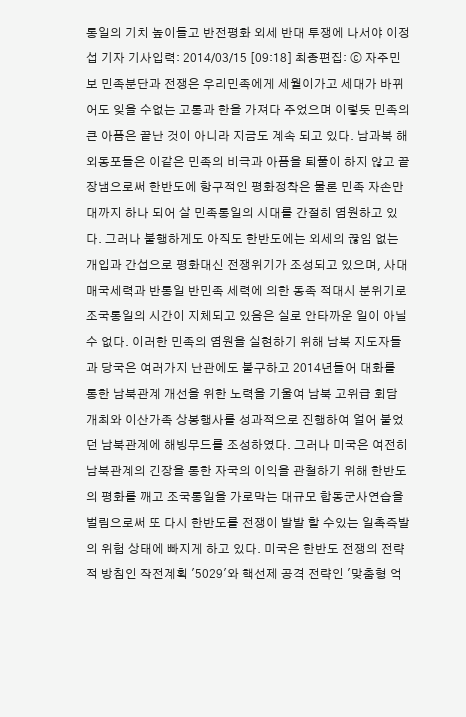통일의 기치 높이들고 반전평화 외세 반대 투쟁에 나서야 이정섭 기자 기사입력: 2014/03/15 [09:18] 최종편집: ⓒ 자주민보 민족분단과 전쟁은 우리민족에게 세월이가고 세대가 바뀌어도 잊을 수없는 고통과 한을 가져다 주었으며 이렇듯 민족의 큰 아픔은 끝난 것이 아니라 지금도 계속 되고 있다. 남과북 해외동포들은 이같은 민족의 비극과 아픔을 퇴풀이 하지 않고 끝장냄으로써 한반도에 항구적인 평화정착은 물론 민족 자손만대까지 하나 되어 살 민족통일의 시대를 간절히 염원하고 있다. 그러나 불행하게도 아직도 한반도에는 외세의 끊임 없는 개입과 간섭으로 평화대신 전쟁위기가 조성되고 있으며, 사대매국세력과 반통일 반민족 세력에 의한 동족 적대시 분위기로 조국통일의 시간이 지체되고 있음은 실로 안타까운 일이 아닐 수 없다. 이러한 민족의 염원을 실현하기 위해 남북 지도자들과 당국은 여러가지 난관에도 불구하고 2014년들어 대화를 통한 남북관계 개선을 위한 노력을 기울여 남북 고위급 회담 개최와 이산가족 상봉행사를 성과적으로 진행하여 얼어 붙었던 남북관계에 해빙무드를 조성하였다. 그러나 미국은 여전히 남북관계의 긴장을 통한 자국의 이익을 관철하기 위해 한반도의 평화를 깨고 조국통일을 가로막는 대규모 합동군사연습을 벌림으로써 또 다시 한반도를 전쟁이 발발 할 수있는 일촉즉발의 위험 상태에 빠지게 하고 있다. 미국은 한반도 전쟁의 전략적 방침인 작전계획 '5029'와 핵선제 공격 전략인 '맞춤형 억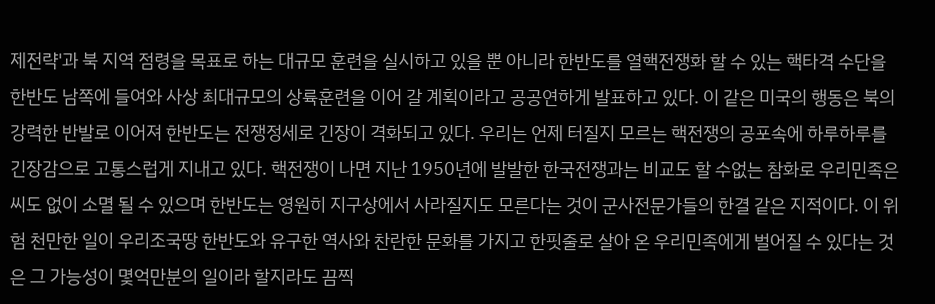제전략'과 북 지역 점령을 목표로 하는 대규모 훈련을 실시하고 있을 뿐 아니라 한반도를 열핵전쟁화 할 수 있는 핵타격 수단을 한반도 남쪽에 들여와 사상 최대규모의 상륙훈련을 이어 갈 계획이라고 공공연하게 발표하고 있다. 이 같은 미국의 행동은 북의 강력한 반발로 이어져 한반도는 전쟁정세로 긴장이 격화되고 있다. 우리는 언제 터질지 모르는 핵전쟁의 공포속에 하루하루를 긴장감으로 고통스럽게 지내고 있다. 핵전쟁이 나면 지난 1950년에 발발한 한국전쟁과는 비교도 할 수없는 참화로 우리민족은 씨도 없이 소멸 될 수 있으며 한반도는 영원히 지구상에서 사라질지도 모른다는 것이 군사전문가들의 한결 같은 지적이다. 이 위험 천만한 일이 우리조국땅 한반도와 유구한 역사와 찬란한 문화를 가지고 한핏줄로 살아 온 우리민족에게 벌어질 수 있다는 것은 그 가능성이 몇억만분의 일이라 할지라도 끔찍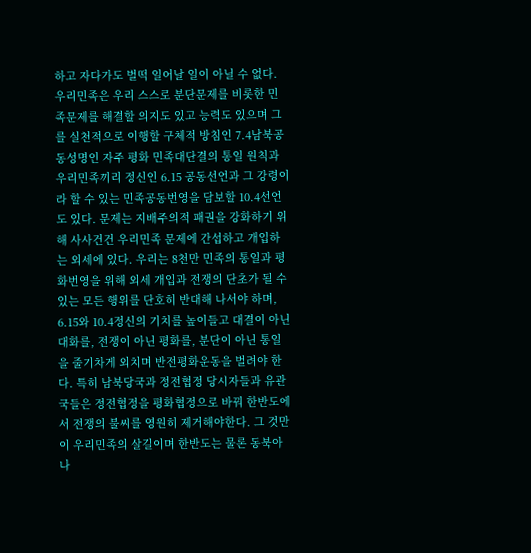하고 자다가도 벌떡 일어날 일이 아닐 수 없다. 우리민족은 우리 스스로 분단문제를 비롯한 민족문제를 해결할 의지도 있고 능력도 있으며 그를 실천적으로 이행할 구체적 방침인 7.4남북공동성명인 자주 평화 민족대단결의 통일 원칙과 우리민족끼리 정신인 6.15 공동선언과 그 강령이라 할 수 있는 민족공동번영을 담보할 10.4선언도 있다. 문제는 지배주의적 패권을 강화하기 위해 사사건건 우리민족 문제에 간섭하고 개입하는 외세에 있다. 우리는 8천만 민족의 통일과 평화번영을 위해 외세 개입과 전쟁의 단초가 될 수 있는 모든 행위를 단호히 반대해 나서야 하며, 6.15와 10.4정신의 기치를 높이들고 대결이 아닌 대화를, 전쟁이 아닌 평화를, 분단이 아닌 통일을 줄기차게 외치며 반전평화운동을 벌려야 한다. 특히 남북당국과 정전협정 당시자들과 유관국들은 정전협정을 평화협정으로 바꿔 한반도에서 전쟁의 불씨를 영원히 제거해야한다. 그 것만이 우리민족의 살길이며 한반도는 물론 동북아 나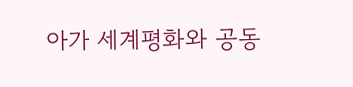아가 세계평화와 공동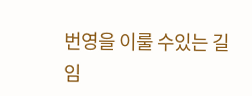번영을 이룰 수있는 길임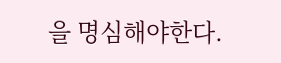을 명심해야한다.